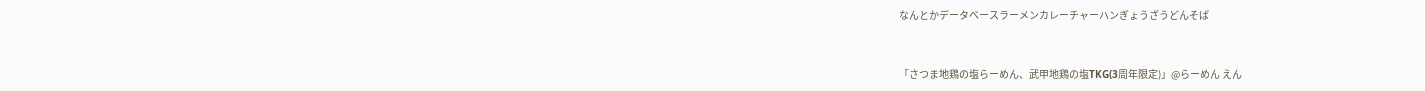なんとかデータベースラーメンカレーチャーハンぎょうざうどんそば


「さつま地鶏の塩らーめん、武甲地鶏の塩TKG(3周年限定)」@らーめん えん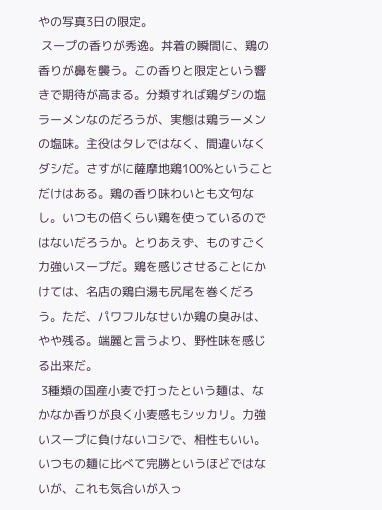やの写真3日の限定。
 スープの香りが秀逸。丼着の瞬間に、鶏の香りが鼻を襲う。この香りと限定という響きで期待が高まる。分類すれば鶏ダシの塩ラーメンなのだろうが、実態は鶏ラーメンの塩味。主役はタレではなく、間違いなくダシだ。さすがに薩摩地鶏100%ということだけはある。鶏の香り味わいとも文句なし。いつもの倍くらい鶏を使っているのではないだろうか。とりあえず、ものすごく力強いスープだ。鶏を感じさせることにかけては、名店の鶏白湯も尻尾を巻くだろう。ただ、パワフルなせいか鶏の臭みは、やや残る。端麗と言うより、野性味を感じる出来だ。
 3種類の国産小麦で打ったという麺は、なかなか香りが良く小麦感もシッカリ。力強いスープに負けないコシで、相性もいい。いつもの麺に比べて完勝というほどではないが、これも気合いが入っ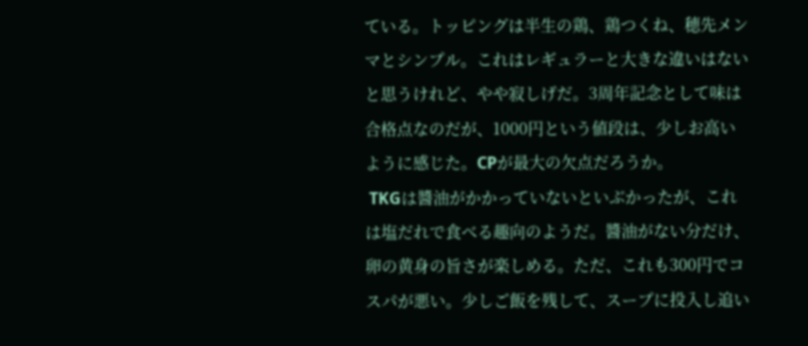ている。トッピングは半生の鶏、鶏つくね、穂先メンマとシンプル。これはレギュラーと大きな違いはないと思うけれど、やや寂しげだ。3周年記念として味は合格点なのだが、1000円という値段は、少しお高いように感じた。CPが最大の欠点だろうか。
 TKGは醬油がかかっていないといぶかったが、これは塩だれで食べる趣向のようだ。醬油がない分だけ、卵の黄身の旨さが楽しめる。ただ、これも300円でコスパが悪い。少しご飯を残して、スープに投入し追い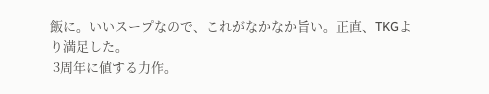飯に。いいスープなので、これがなかなか旨い。正直、TKGより満足した。
 3周年に値する力作。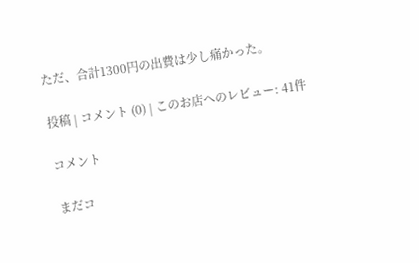ただ、合計1300円の出費は少し痛かった。

投稿 | コメント (0) | このお店へのレビュー: 41件

コメント

まだコ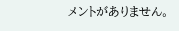メントがありません。